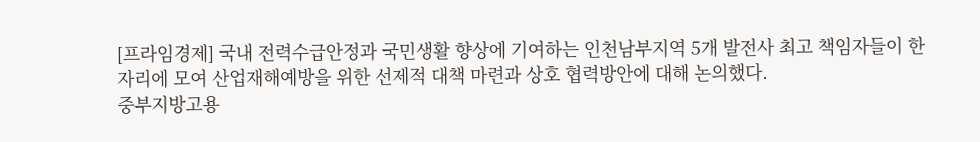[프라임경제] 국내 전력수급안정과 국민생활 향상에 기여하는 인천남부지역 5개 발전사 최고 책임자들이 한 자리에 모여 산업재해예방을 위한 선제적 대책 마련과 상호 협력방안에 대해 논의했다.
중부지방고용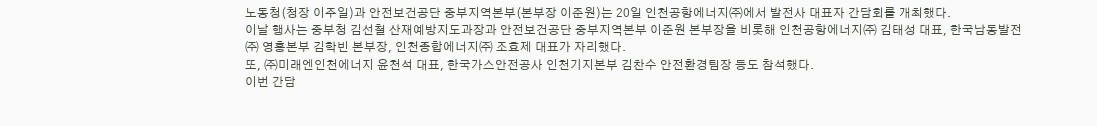노동청(청장 이주일)과 안전보건공단 중부지역본부(본부장 이준원)는 20일 인천공항에너지㈜에서 발전사 대표자 간담회를 개최했다.
이날 행사는 중부청 김선철 산재예방지도과장과 안전보건공단 중부지역본부 이준원 본부장을 비롯해 인천공항에너지㈜ 김태성 대표, 한국남동발전㈜ 영흥본부 김학빈 본부장, 인천종합에너지㈜ 조효제 대표가 자리했다.
또, ㈜미래엔인천에너지 윤천석 대표, 한국가스안전공사 인천기지본부 김찬수 안전환경팀장 등도 참석했다.
이번 간담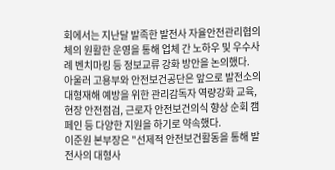회에서는 지난달 발족한 발전사 자율안전관리협의체의 원활한 운영을 통해 업체 간 노하우 및 우수사례 벤치마킹 등 정보교류 강화 방안을 논의했다.
아울러 고용부와 안전보건공단은 앞으로 발전소의 대형재해 예방을 위한 관리감독자 역량강화 교육, 현장 안전점검, 근로자 안전보건의식 향상 순회 캠페인 등 다양한 지원을 하기로 약속했다.
이준원 본부장은 "선제적 안전보건활동을 통해 발전사의 대형사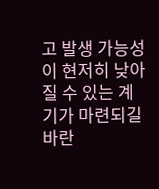고 발생 가능성이 현저히 낮아질 수 있는 계기가 마련되길 바란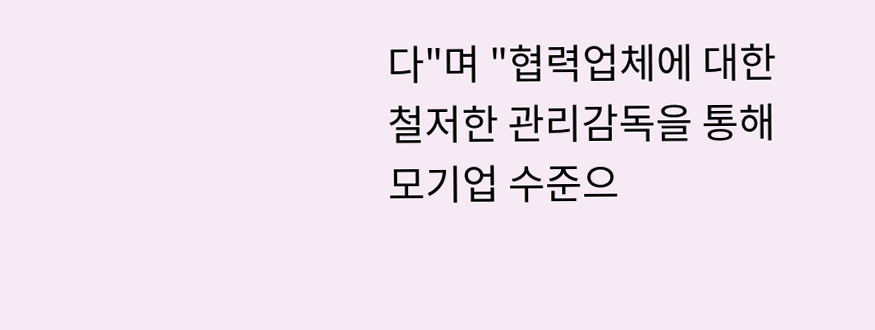다"며 "협력업체에 대한 철저한 관리감독을 통해 모기업 수준으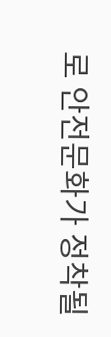로 안전문화가 정착될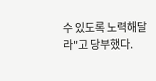수 있도록 노력해달라"고 당부했다.